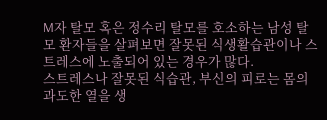M자 탈모 혹은 정수리 탈모를 호소하는 남성 탈모 환자들을 살펴보면 잘못된 식생활습관이나 스트레스에 노출되어 있는 경우가 많다.
스트레스나 잘못된 식습관, 부신의 피로는 몸의 과도한 열을 생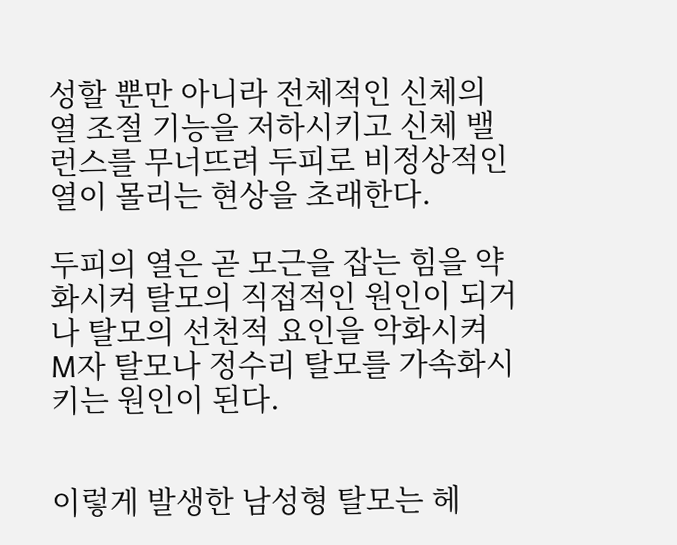성할 뿐만 아니라 전체적인 신체의 열 조절 기능을 저하시키고 신체 밸런스를 무너뜨려 두피로 비정상적인 열이 몰리는 현상을 초래한다.

두피의 열은 곧 모근을 잡는 힘을 약화시켜 탈모의 직접적인 원인이 되거나 탈모의 선천적 요인을 악화시켜 M자 탈모나 정수리 탈모를 가속화시키는 원인이 된다.


이렇게 발생한 남성형 탈모는 헤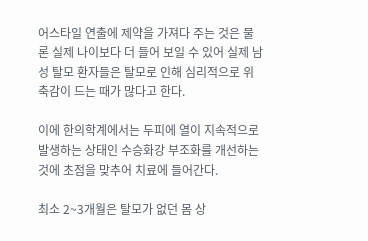어스타일 연출에 제약을 가져다 주는 것은 물론 실제 나이보다 더 들어 보일 수 있어 실제 남성 탈모 환자들은 탈모로 인해 심리적으로 위축감이 드는 때가 많다고 한다.

이에 한의학계에서는 두피에 열이 지속적으로 발생하는 상태인 수승화강 부조화를 개선하는 것에 초점을 맞추어 치료에 들어간다.

최소 2~3개월은 탈모가 없던 몸 상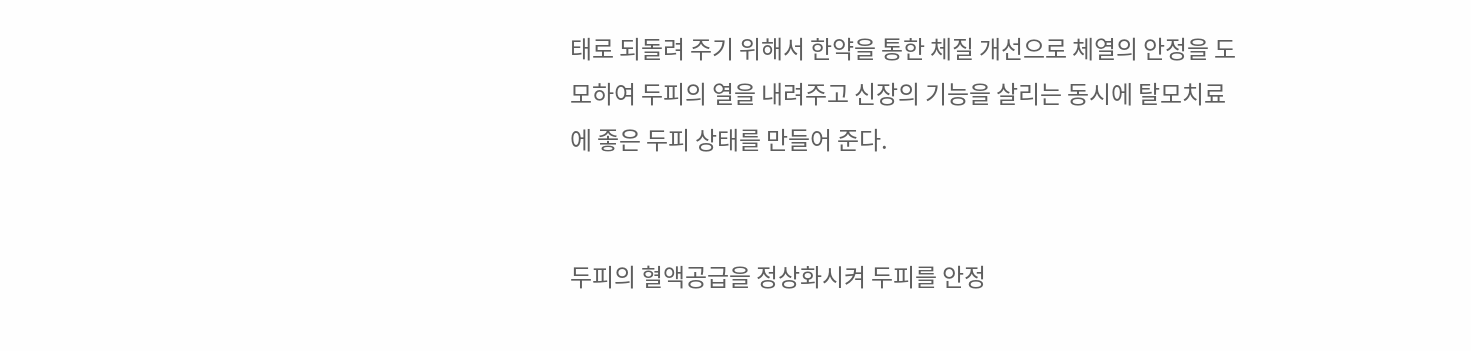태로 되돌려 주기 위해서 한약을 통한 체질 개선으로 체열의 안정을 도모하여 두피의 열을 내려주고 신장의 기능을 살리는 동시에 탈모치료에 좋은 두피 상태를 만들어 준다.


두피의 혈액공급을 정상화시켜 두피를 안정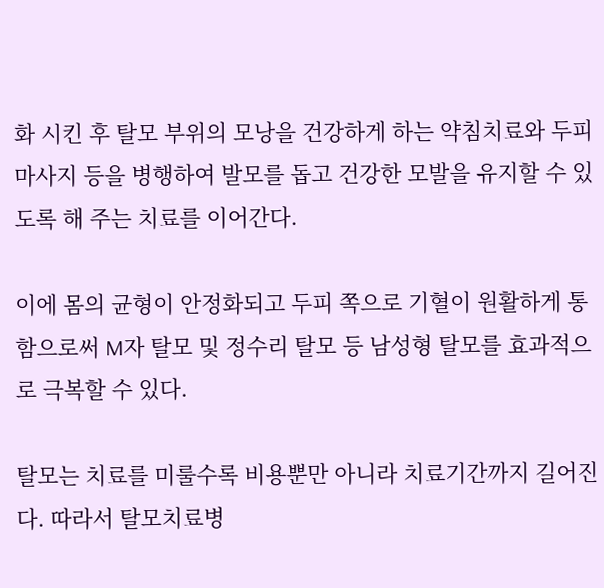화 시킨 후 탈모 부위의 모낭을 건강하게 하는 약침치료와 두피 마사지 등을 병행하여 발모를 돕고 건강한 모발을 유지할 수 있도록 해 주는 치료를 이어간다.

이에 몸의 균형이 안정화되고 두피 쪽으로 기혈이 원활하게 통함으로써 M자 탈모 및 정수리 탈모 등 남성형 탈모를 효과적으로 극복할 수 있다.

탈모는 치료를 미룰수록 비용뿐만 아니라 치료기간까지 길어진다. 따라서 탈모치료병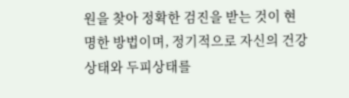원을 찾아 정확한 검진을 받는 것이 현명한 방법이며, 정기적으로 자신의 건강상태와 두피상태를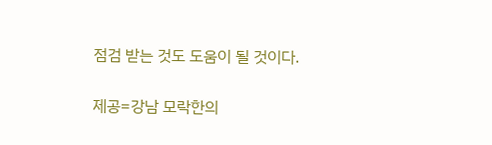점검 받는 것도 도움이 될 것이다.

제공=강남 모락한의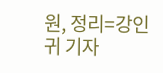원, 정리=강인귀 기자